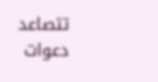تتصاعد دعوات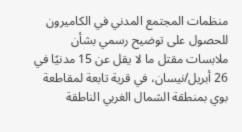منظمات المجتمع المدني في الكاميرون للحصول على توضيح رسمي بشأن ملابسات مقتل ما لا يقل عن 15 مدنيًا في 26 أبريل/نيسان، في قرية تابعة لمقاطعة بوي بمنطقة الشمال الغربي الناطقة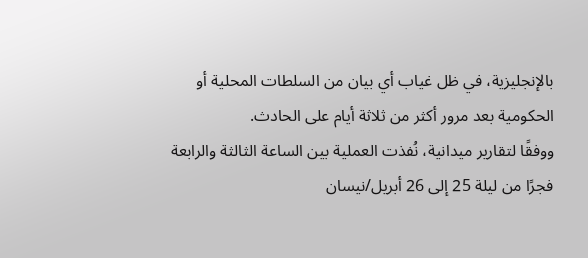بالإنجليزية، في ظل غياب أي بيان من السلطات المحلية أو الحكومية بعد مرور أكثر من ثلاثة أيام على الحادث.
ووفقًا لتقارير ميدانية، نُفذت العملية بين الساعة الثالثة والرابعة فجرًا من ليلة 25 إلى 26 أبريل/نيسان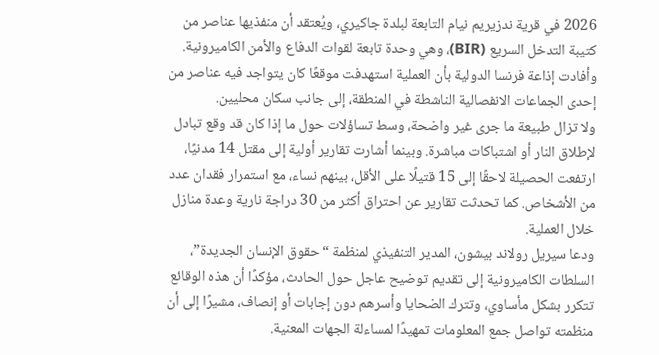2026 في قرية ندزيريم نيام التابعة لبلدة جاكيري، ويُعتقد أن منفذيها عناصر من كتيبة التدخل السريع (BIR)، وهي وحدة تابعة لقوات الدفاع والأمن الكاميرونية.
وأفادت إذاعة فرنسا الدولية بأن العملية استهدفت موقعًا كان يتواجد فيه عناصر من إحدى الجماعات الانفصالية الناشطة في المنطقة، إلى جانب سكان محليين.
ولا تزال طبيعة ما جرى غير واضحة، وسط تساؤلات حول ما إذا كان قد وقع تبادل لإطلاق النار أو اشتباكات مباشرة. وبينما أشارت تقارير أولية إلى مقتل 14 مدنيًا، ارتفعت الحصيلة لاحقًا إلى 15 قتيلًا على الأقل، بينهم نساء، مع استمرار فقدان عدد من الأشخاص. كما تحدثت تقارير عن احتراق أكثر من 30 دراجة نارية وعدة منازل خلال العملية.
ودعا سيريل رولاند بيشون، المدير التنفيذي لمنظمة “حقوق الإنسان الجديدة”، السلطات الكاميرونية إلى تقديم توضيح عاجل حول الحادث، مؤكدًا أن هذه الوقائع تتكرر بشكل مأساوي، وتترك الضحايا وأسرهم دون إجابات أو إنصاف، مشيرًا إلى أن منظمته تواصل جمع المعلومات تمهيدًا لمساءلة الجهات المعنية.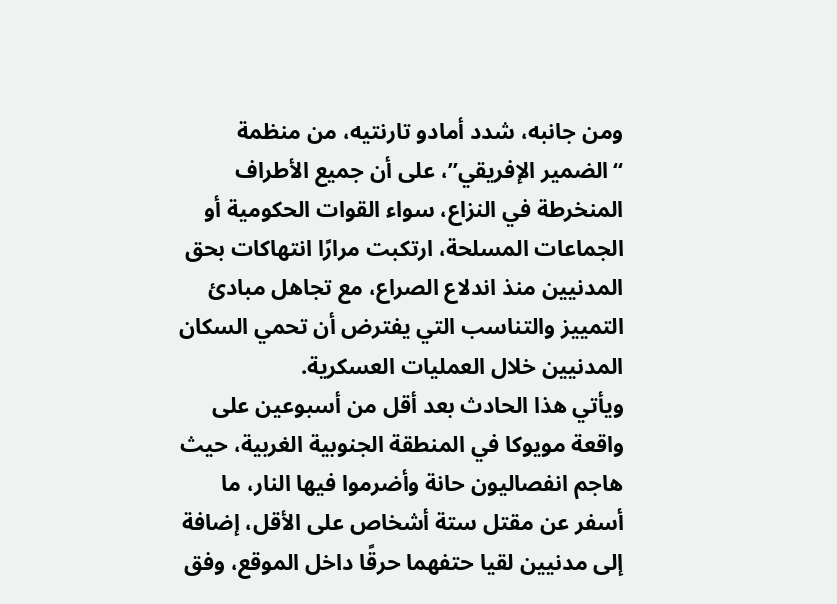ومن جانبه، شدد أمادو تارنتيه، من منظمة “الضمير الإفريقي”، على أن جميع الأطراف المنخرطة في النزاع، سواء القوات الحكومية أو الجماعات المسلحة، ارتكبت مرارًا انتهاكات بحق المدنيين منذ اندلاع الصراع، مع تجاهل مبادئ التمييز والتناسب التي يفترض أن تحمي السكان المدنيين خلال العمليات العسكرية.
ويأتي هذا الحادث بعد أقل من أسبوعين على واقعة مويوكا في المنطقة الجنوبية الغربية، حيث هاجم انفصاليون حانة وأضرموا فيها النار، ما أسفر عن مقتل ستة أشخاص على الأقل، إضافة إلى مدنيين لقيا حتفهما حرقًا داخل الموقع، وفق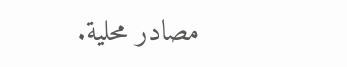مصادر محلية.